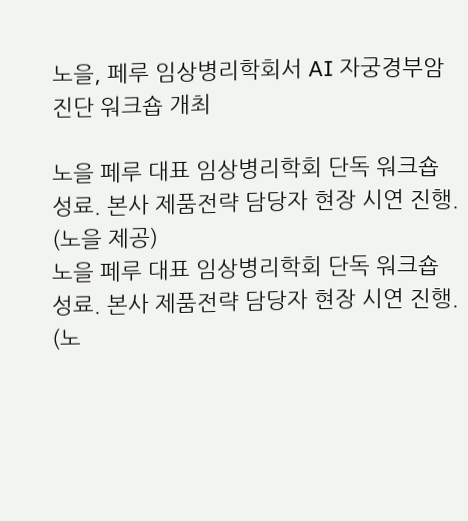노을, 페루 임상병리학회서 AI 자궁경부암 진단 워크숍 개최

노을 페루 대표 임상병리학회 단독 워크숍 성료. 본사 제품전략 담당자 현장 시연 진행. (노을 제공)
노을 페루 대표 임상병리학회 단독 워크숍 성료. 본사 제품전략 담당자 현장 시연 진행. (노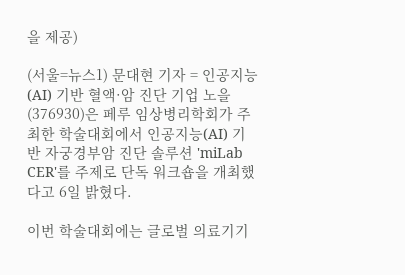을 제공)

(서울=뉴스1) 문대현 기자 = 인공지능(AI) 기반 혈액·암 진단 기업 노을(376930)은 페루 임상병리학회가 주최한 학술대회에서 인공지능(AI) 기반 자궁경부암 진단 솔루션 'miLab CER'를 주제로 단독 워크숍을 개최했다고 6일 밝혔다.

이번 학술대회에는 글로벌 의료기기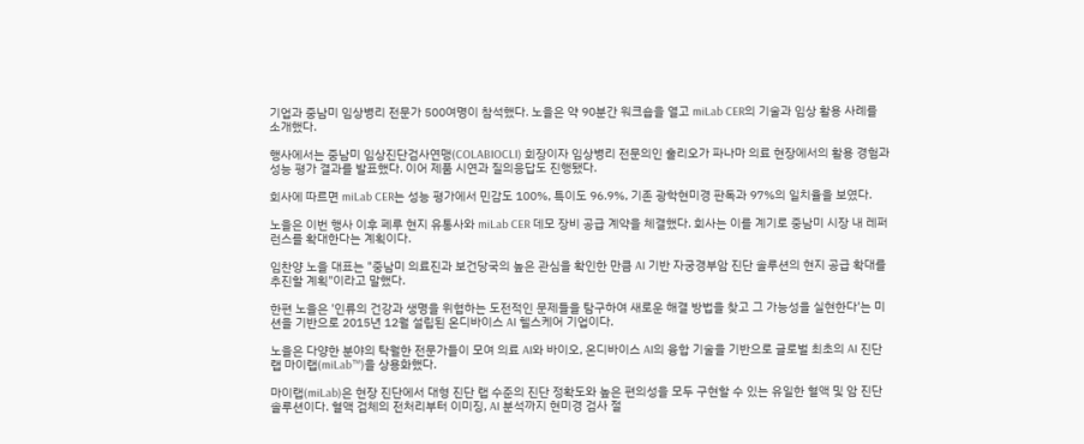기업과 중남미 임상병리 전문가 500여명이 참석했다. 노을은 약 90분간 워크숍을 열고 miLab CER의 기술과 임상 활용 사례를 소개했다.

행사에서는 중남미 임상진단검사연맹(COLABIOCLI) 회장이자 임상병리 전문의인 훌리오가 파나마 의료 현장에서의 활용 경험과 성능 평가 결과를 발표했다. 이어 제품 시연과 질의응답도 진행됐다.

회사에 따르면 miLab CER는 성능 평가에서 민감도 100%, 특이도 96.9%, 기존 광학현미경 판독과 97%의 일치율을 보였다.

노을은 이번 행사 이후 페루 현지 유통사와 miLab CER 데모 장비 공급 계약을 체결했다. 회사는 이를 계기로 중남미 시장 내 레퍼런스를 확대한다는 계획이다.

임찬양 노을 대표는 "중남미 의료진과 보건당국의 높은 관심을 확인한 만큼 AI 기반 자궁경부암 진단 솔루션의 현지 공급 확대를 추진할 계획"이라고 말했다.

한편 노을은 '인류의 건강과 생명을 위협하는 도전적인 문제들을 탐구하여 새로운 해결 방법을 찾고 그 가능성을 실현한다'는 미션을 기반으로 2015년 12월 설립된 온디바이스 AI 헬스케어 기업이다.

노을은 다양한 분야의 탁월한 전문가들이 모여 의료 AI와 바이오, 온디바이스 AI의 융합 기술을 기반으로 글로벌 최초의 AI 진단랩 마이랩(miLab™)을 상용화했다.

마이랩(miLab)은 현장 진단에서 대형 진단 랩 수준의 진단 정확도와 높은 편의성을 모두 구현할 수 있는 유일한 혈액 및 암 진단 솔루션이다. 혈액 검체의 전처리부터 이미징, AI 분석까지 현미경 검사 절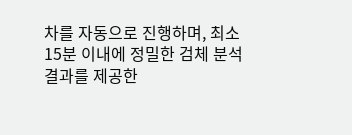차를 자동으로 진행하며, 최소 15분 이내에 정밀한 검체 분석 결과를 제공한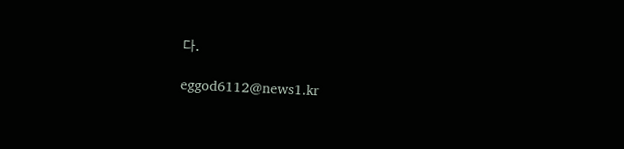다.

eggod6112@news1.kr